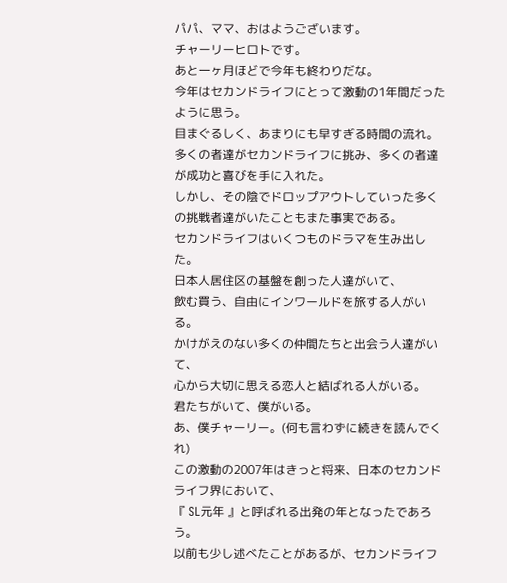パパ、ママ、おはようございます。
チャーリーヒロトです。
あと一ヶ月ほどで今年も終わりだな。
今年はセカンドライフにとって激動の1年間だったように思う。
目まぐるしく、あまりにも早すぎる時間の流れ。
多くの者達がセカンドライフに挑み、多くの者達が成功と喜びを手に入れた。
しかし、その陰でドロップアウトしていった多くの挑戦者達がいたこともまた事実である。
セカンドライフはいくつものドラマを生み出した。
日本人居住区の基盤を創った人達がいて、
飲む買う、自由にインワールドを旅する人がいる。
かけがえのない多くの仲間たちと出会う人達がいて、
心から大切に思える恋人と結ばれる人がいる。
君たちがいて、僕がいる。
あ、僕チャーリー。(何も言わずに続きを読んでくれ)
この激動の2007年はきっと将来、日本のセカンドライフ界において、
『 SL元年 』と呼ばれる出発の年となったであろう。
以前も少し述べたことがあるが、セカンドライフ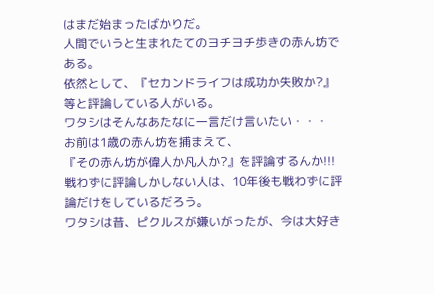はまだ始まったばかりだ。
人間でいうと生まれたてのヨチヨチ歩きの赤ん坊である。
依然として、『セカンドライフは成功か失敗か?』等と評論している人がいる。
ワタシはそんなあたなに一言だけ言いたい・・・
お前は1歳の赤ん坊を捕まえて、
『その赤ん坊が偉人か凡人か?』を評論するんか!!!
戦わずに評論しかしない人は、10年後も戦わずに評論だけをしているだろう。
ワタシは昔、ピクルスが嫌いがったが、今は大好き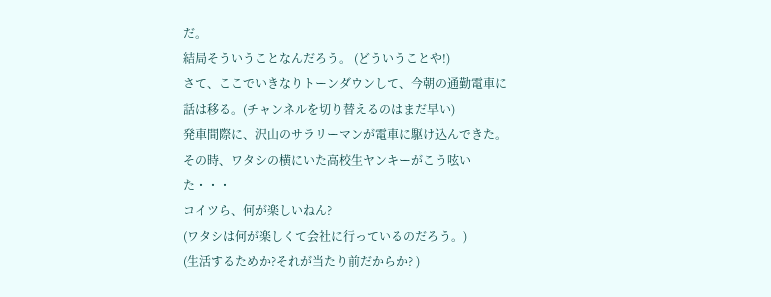だ。
結局そういうことなんだろう。 (どういうことや!)
さて、ここでいきなりトーンダウンして、今朝の通勤電車に話は移る。(チャンネルを切り替えるのはまだ早い)
発車間際に、沢山のサラリーマンが電車に駆け込んできた。
その時、ワタシの横にいた高校生ヤンキーがこう呟いた・・・
コイツら、何が楽しいねん?
(ワタシは何が楽しくて会社に行っているのだろう。)
(生活するためか?それが当たり前だからか? )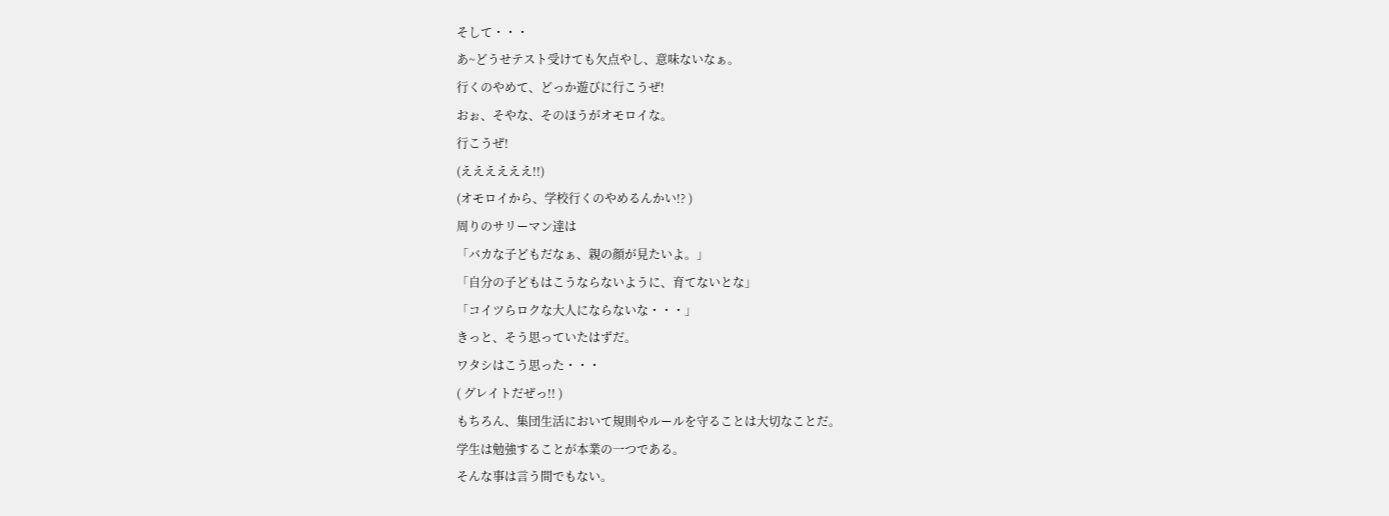そして・・・
あ~どうせテスト受けても欠点やし、意味ないなぁ。
行くのやめて、どっか遊びに行こうぜ!
おぉ、そやな、そのほうがオモロイな。
行こうぜ!
(ええええええ!!)
(オモロイから、学校行くのやめるんかい!? )
周りのサリーマン達は
「バカな子どもだなぁ、親の顔が見たいよ。」
「自分の子どもはこうならないように、育てないとな」
「コイツらロクな大人にならないな・・・」
きっと、そう思っていたはずだ。
ワタシはこう思った・・・
( グレイトだぜっ!! )
もちろん、集団生活において規則やルールを守ることは大切なことだ。
学生は勉強することが本業の一つである。
そんな事は言う間でもない。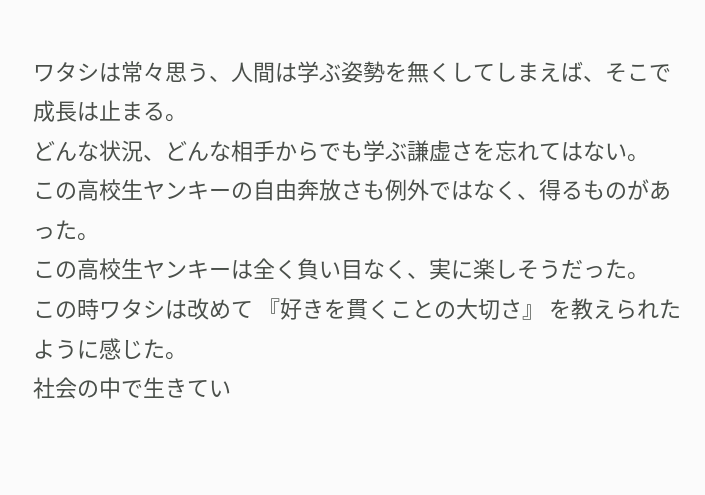ワタシは常々思う、人間は学ぶ姿勢を無くしてしまえば、そこで成長は止まる。
どんな状況、どんな相手からでも学ぶ謙虚さを忘れてはない。
この高校生ヤンキーの自由奔放さも例外ではなく、得るものがあった。
この高校生ヤンキーは全く負い目なく、実に楽しそうだった。
この時ワタシは改めて 『好きを貫くことの大切さ』 を教えられたように感じた。
社会の中で生きてい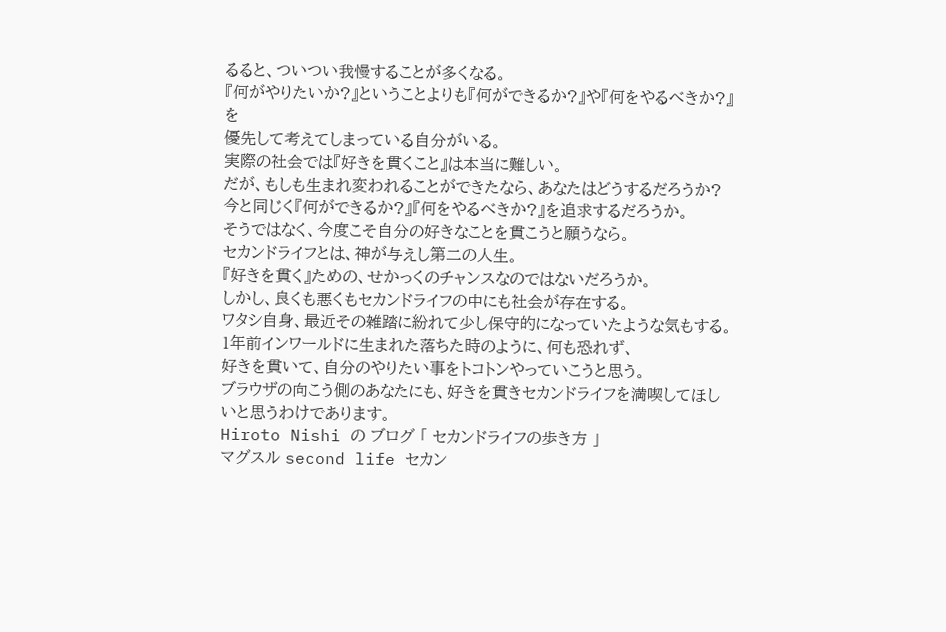るると、ついつい我慢することが多くなる。
『何がやりたいか?』ということよりも『何ができるか?』や『何をやるべきか?』を
優先して考えてしまっている自分がいる。
実際の社会では『好きを貫くこと』は本当に難しい。
だが、もしも生まれ変われることができたなら、あなたはどうするだろうか?
今と同じく『何ができるか?』『何をやるべきか?』を追求するだろうか。
そうではなく、今度こそ自分の好きなことを貫こうと願うなら。
セカンドライフとは、神が与えし第二の人生。
『好きを貫く』ための、せかっくのチャンスなのではないだろうか。
しかし、良くも悪くもセカンドライフの中にも社会が存在する。
ワタシ自身、最近その雑踏に紛れて少し保守的になっていたような気もする。
1年前インワールドに生まれた落ちた時のように、何も恐れず、
好きを貫いて、自分のやりたい事をトコトンやっていこうと思う。
ブラウザの向こう側のあなたにも、好きを貫きセカンドライフを満喫してほしいと思うわけであります。
Hiroto Nishi の ブログ 「 セカンドライフの歩き方 」
マグスル second life セカン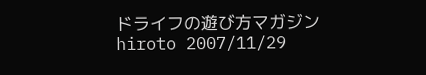ドライフの遊び方マガジン
hiroto 2007/11/29